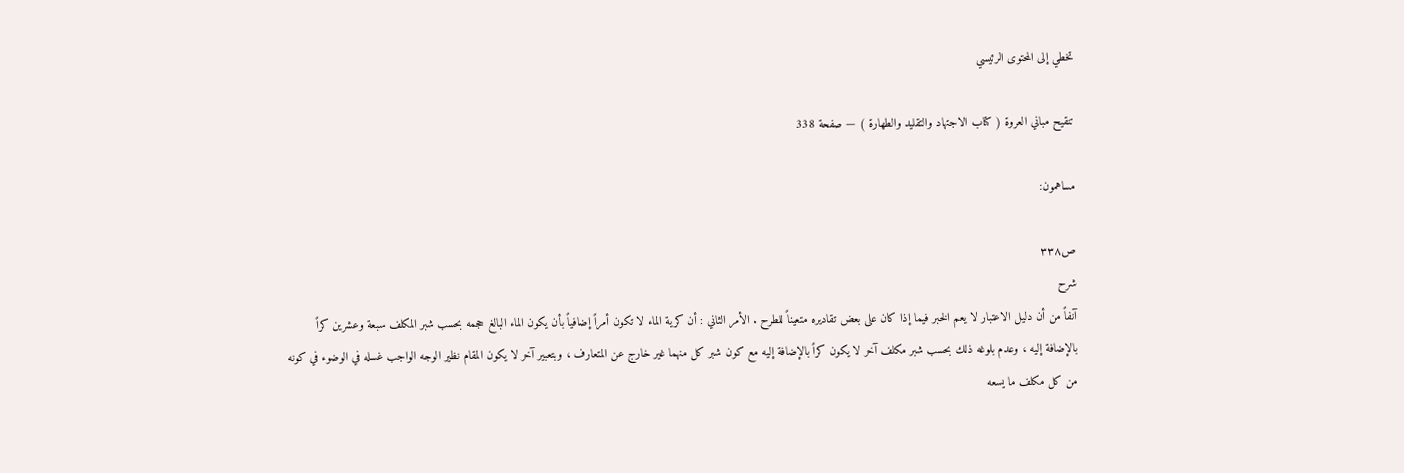تخطي إلى المحتوى الرئيسي

تنقيح مباني العروة ( كتاب الاجتهاد والتقليد والطهارة ) — صفحة 338

مساهمون:

ص٣٣٨
شرح
آنفاً من أن دليل الاعتبار لا يعم الخبر فيما إذا كان على بعض تقاديره متعيناً للطرح . الأمر الثاني : أن كرية الماء لا تكون أمراً إضافياً بأن يكون الماء البالغ حجمه بحسب شبر المكلف سبعة وعشرين كراً بالإضافة إليه ، وعدم بلوغه ذلك بحسب شبر مكلف آخر لا يكون كراً بالإضافة إليه مع كون شبر كل منهما غير خارج عن المتعارف ، وبتعبير آخر لا يكون المقام نظير الوجه الواجب غسله في الوضوء في كونه من كل مكلف ما يسعه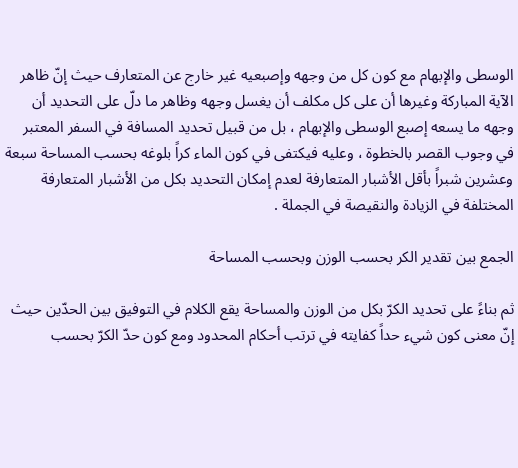الوسطى والإبهام مع كون كل من وجهه وإصبعيه غير خارج عن المتعارف حيث إنّ ظاهر الآية المباركة وغيرها أن على كل مكلف أن يغسل وجهه وظاهر ما دلّ على التحديد أن وجهه ما يسعه إصبع الوسطى والإبهام ، بل من قبيل تحديد المسافة في السفر المعتبر في وجوب القصر بالخطوة ، وعليه فيكتفى في كون الماء كراً بلوغه بحسب المساحة سبعة وعشرين شبراً بأقل الأشبار المتعارفة لعدم إمكان التحديد بكل من الأشبار المتعارفة المختلفة في الزيادة والنقيصة في الجملة .

الجمع بين تقدير الكر بحسب الوزن وبحسب المساحة

ثم بناءً على تحديد الكرّ بكل من الوزن والمساحة يقع الكلام في التوفيق بين الحدّين حيث إنّ معنى كون شيء حداً كفايته في ترتب أحكام المحدود ومع كون حدّ الكرّ بحسب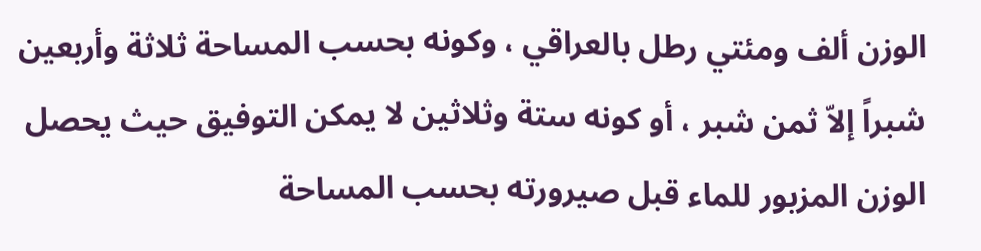الوزن ألف ومئتي رطل بالعراقي ، وكونه بحسب المساحة ثلاثة وأربعين شبراً إلاّ ثمن شبر ، أو كونه ستة وثلاثين لا يمكن التوفيق حيث يحصل الوزن المزبور للماء قبل صيرورته بحسب المساحة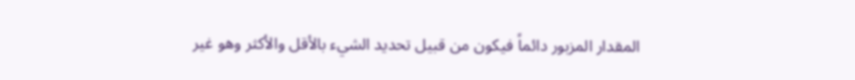المقدار المزبور دائماً فيكون من قبيل تحديد الشيء بالأقل والأكثر وهو غير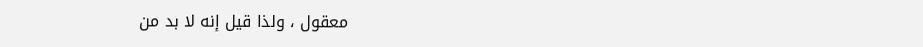معقول ، ولذا قيل إنه لا بد من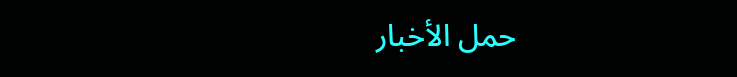حمل الأخبار